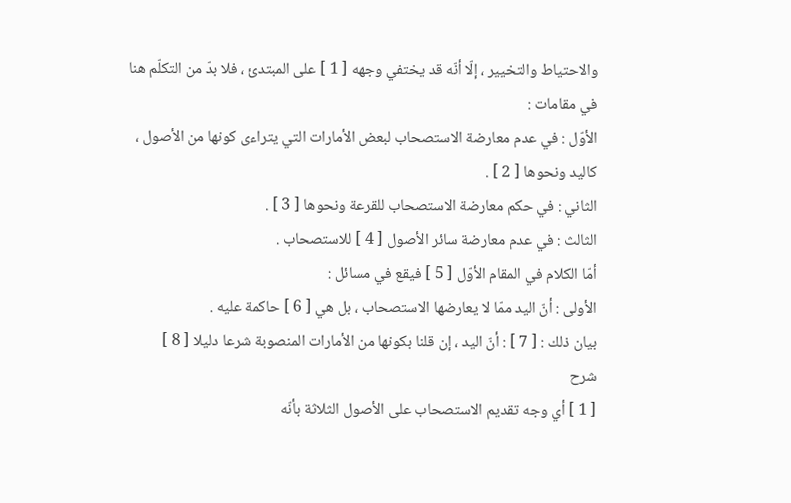والاحتياط والتخيير ، إلّا أنّه قد يختفي وجهه [ 1 ] على المبتدئ ، فلا بدّ من التكلّم هنا في مقامات :
الأوّل : في عدم معارضة الاستصحاب لبعض الأمارات التي يتراءى كونها من الأصول ، كاليد ونحوها [ 2 ] .
الثاني : في حكم معارضة الاستصحاب للقرعة ونحوها [ 3 ] .
الثالث : في عدم معارضة سائر الأصول [ 4 ] للاستصحاب .
أمّا الكلام في المقام الأوّل [ 5 ] فيقع في مسائل :
الأولى : أنّ اليد ممّا لا يعارضها الاستصحاب ، بل هي [ 6 ] حاكمة عليه .
بيان ذلك : [ 7 ] : أنّ اليد ، إن قلنا بكونها من الأمارات المنصوبة شرعا دليلا [ 8 ]
شرح
[ 1 ] أي وجه تقديم الاستصحاب على الأصول الثلاثة بأنّه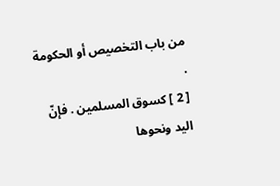من باب التخصيص أو الحكومة .
[ 2 ] كسوق المسلمين . فإنّ اليد ونحوها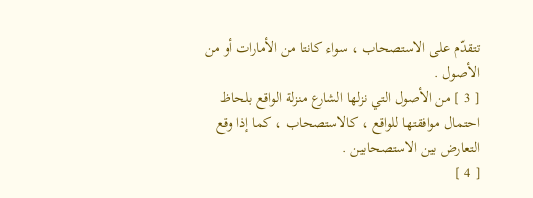تتقدّم على الاستصحاب ، سواء كانتا من الأمارات أو من الأصول .
[ 3 ] من الأصول التي نزلها الشارع منزلة الواقع بلحاظ احتمال موافقتها للواقع ، كالاستصحاب ، كما إذا وقع التعارض بين الاستصحابين .
[ 4 ]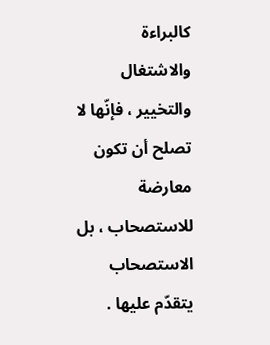كالبراءة والاشتغال والتخيير ، فإنّها لا تصلح أن تكون معارضة للاستصحاب ، بل الاستصحاب يتقدّم عليها .